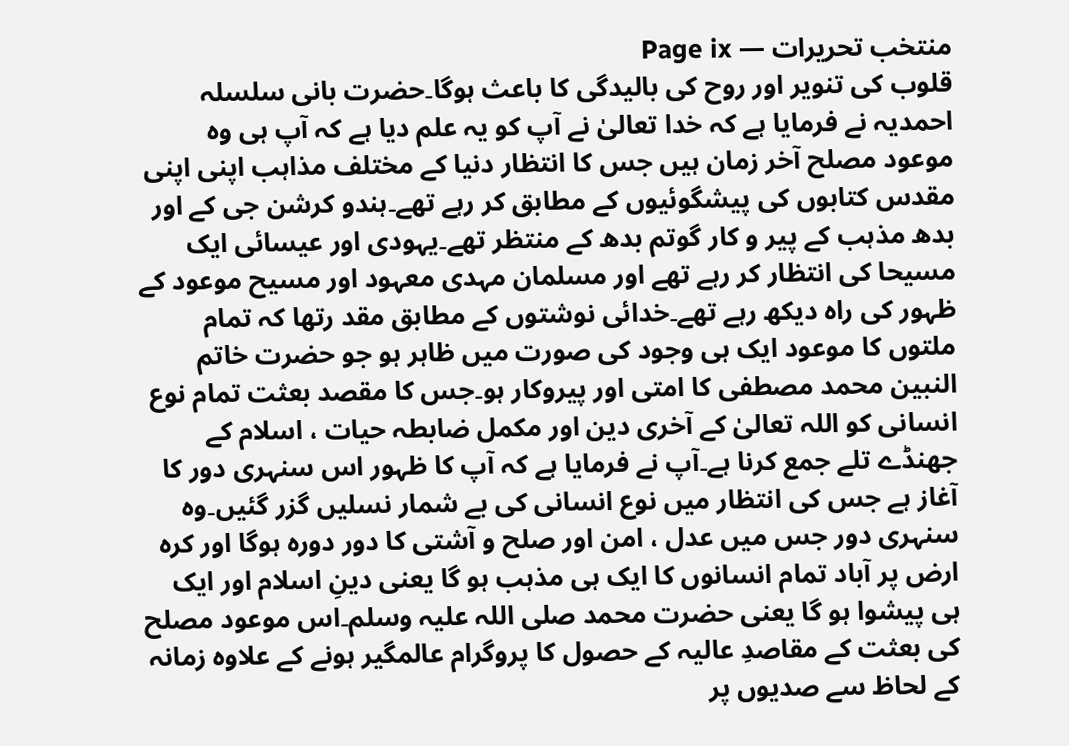منتخب تحریرات — Page ix
قلوب کی تنویر اور روح کی بالیدگی کا باعث ہوگا۔حضرت بانی سلسلہ احمدیہ نے فرمایا ہے کہ خدا تعالیٰ نے آپ کو یہ علم دیا ہے کہ آپ ہی وہ موعود مصلح آخر زمان ہیں جس کا انتظار دنیا کے مختلف مذاہب اپنی اپنی مقدس کتابوں کی پیشگوئیوں کے مطابق کر رہے تھے۔ہندو کرشن جی کے اور بدھ مذہب کے پیر و کار گوتم بدھ کے منتظر تھے۔یہودی اور عیسائی ایک مسیحا کی انتظار کر رہے تھے اور مسلمان مہدی معہود اور مسیح موعود کے ظہور کی راہ دیکھ رہے تھے۔خدائی نوشتوں کے مطابق مقد رتھا کہ تمام ملتوں کا موعود ایک ہی وجود کی صورت میں ظاہر ہو جو حضرت خاتم النبین محمد مصطفی کا امتی اور پیروکار ہو۔جس کا مقصد بعثت تمام نوع انسانی کو اللہ تعالیٰ کے آخری دین اور مکمل ضابطہ حیات ، اسلام کے جھنڈے تلے جمع کرنا ہے۔آپ نے فرمایا ہے کہ آپ کا ظہور اس سنہری دور کا آغاز ہے جس کی انتظار میں نوع انسانی کی بے شمار نسلیں گزر گئیں۔وہ سنہری دور جس میں عدل ، امن اور صلح و آشتی کا دور دورہ ہوگا اور کرہ ارض پر آباد تمام انسانوں کا ایک ہی مذہب ہو گا یعنی دینِ اسلام اور ایک ہی پیشوا ہو گا یعنی حضرت محمد صلی اللہ علیہ وسلم۔اس موعود مصلح کی بعثت کے مقاصدِ عالیہ کے حصول کا پروگرام عالمگیر ہونے کے علاوہ زمانہ کے لحاظ سے صدیوں پر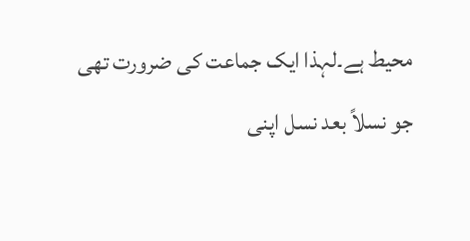محیط ہے۔لہذا ایک جماعت کی ضرورت تھی جو نسلاً بعد نسل اپنی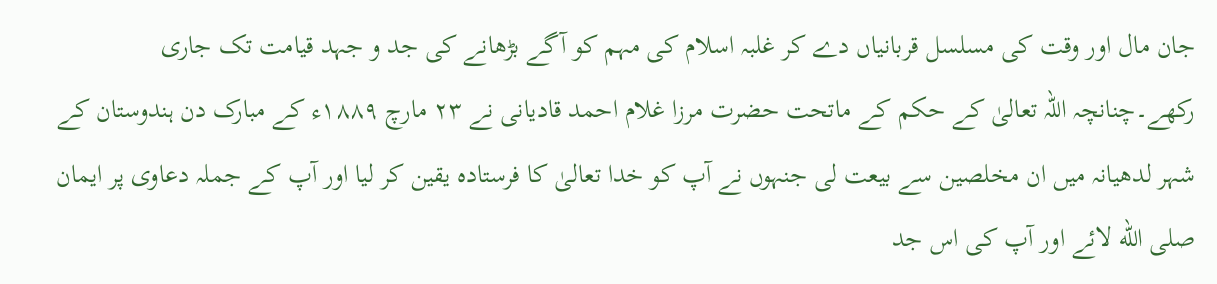جان مال اور وقت کی مسلسل قربانیاں دے کر غلبہ اسلام کی مہم کو آگے بڑھانے کی جد و جہد قیامت تک جاری رکھے۔چنانچہ اللہ تعالیٰ کے حکم کے ماتحت حضرت مرزا غلام احمد قادیانی نے ۲۳ مارچ ۱۸۸۹ء کے مبارک دن ہندوستان کے شہر لدھیانہ میں ان مخلصین سے بیعت لی جنہوں نے آپ کو خدا تعالیٰ کا فرستادہ یقین کر لیا اور آپ کے جملہ دعاوی پر ایمان صلى الله لائے اور آپ کی اس جد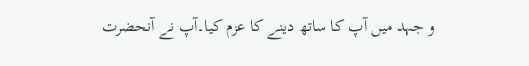و جہد میں آپ کا ساتھ دینے کا عزم کیا۔آپ نے آنحضرت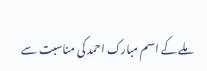ملے کے اسم مبارک احمد کی مناسبت سے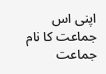اپنی اس جماعت کا نام جماعت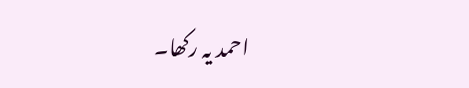احمد یہ رکھا۔